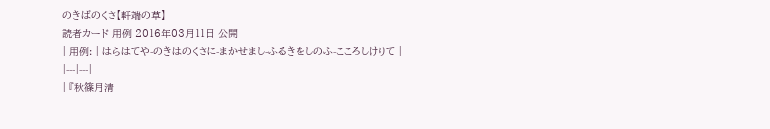のきばのくさ【軒端の草】
読者カード 用例 2016年03月11日 公開
| 用例: | はらはてや-のきはのくさに-まかせまし-ふるきをしのふ-こころしけりて |
|---|---|
| 『秋篠月清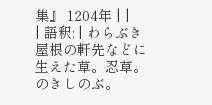集』 1204年 | |
| 語釈: | わらぶき屋根の軒先などに生えた草。忍草。のきしのぶ。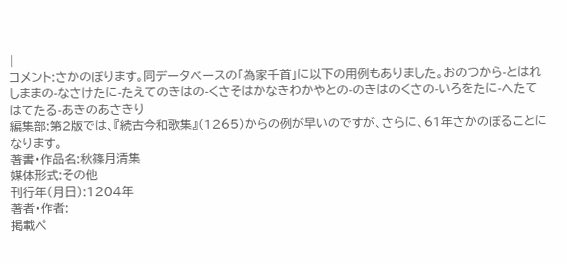|
コメント:さかのぼります。同データベースの「為家千首」に以下の用例もありました。おのつから-とはれしままの-なさけたに-たえてのきはの-くさそはかなきわかやとの-のきはのくさの-いろをたに-へたてはてたる-あきのあさきり
編集部:第2版では、『続古今和歌集』(1265)からの例が早いのですが、さらに、61年さかのぼることになります。
著書・作品名:秋篠月清集
媒体形式:その他
刊行年(月日):1204年
著者・作者:
掲載ペ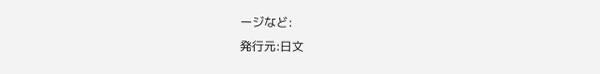ージなど:
発行元:日文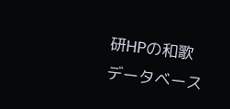研HPの和歌データベース